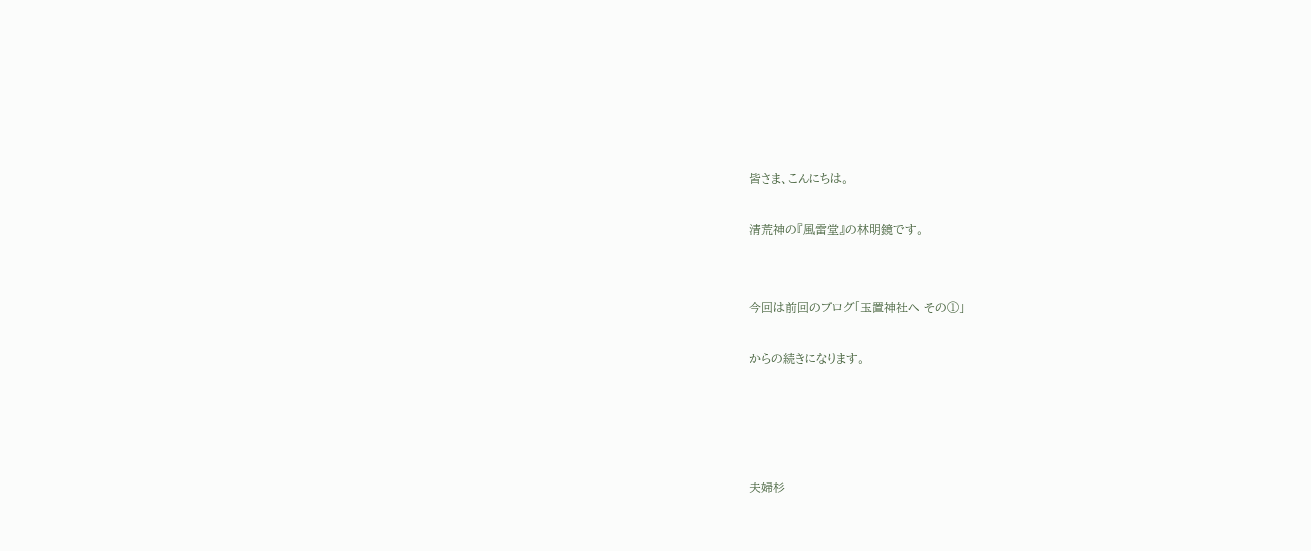皆さま、こんにちは。

清荒神の『風雷堂』の林明鏡です。


今回は前回のブログ「玉置神社へ その①」

からの続きになります。




夫婦杉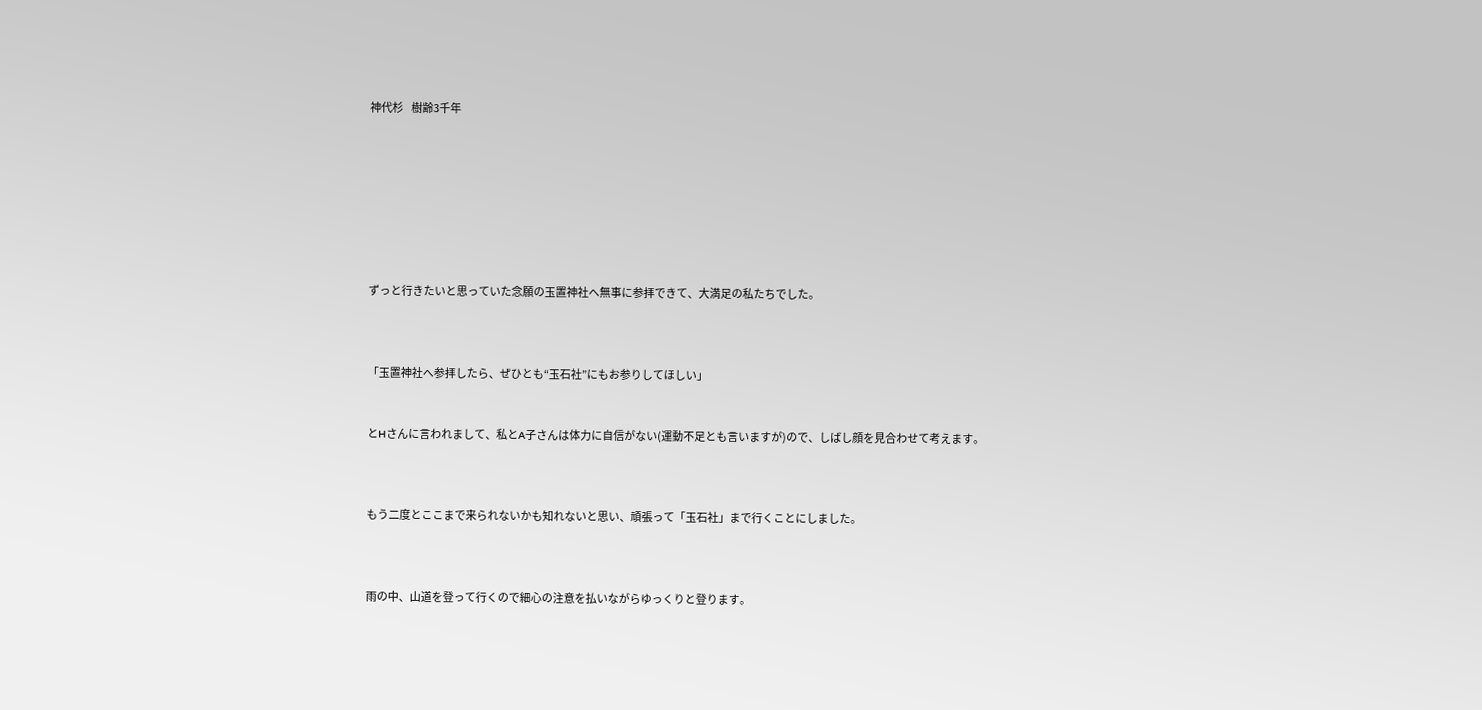神代杉    樹齢3千年








ずっと行きたいと思っていた念願の玉置神社へ無事に参拝できて、大満足の私たちでした。



「玉置神社へ参拝したら、ぜひとも“玉石社”にもお参りしてほしい」


とHさんに言われまして、私とA子さんは体力に自信がない(運動不足とも言いますが)ので、しばし顔を見合わせて考えます。



もう二度とここまで来られないかも知れないと思い、頑張って「玉石社」まで行くことにしました。



雨の中、山道を登って行くので細心の注意を払いながらゆっくりと登ります。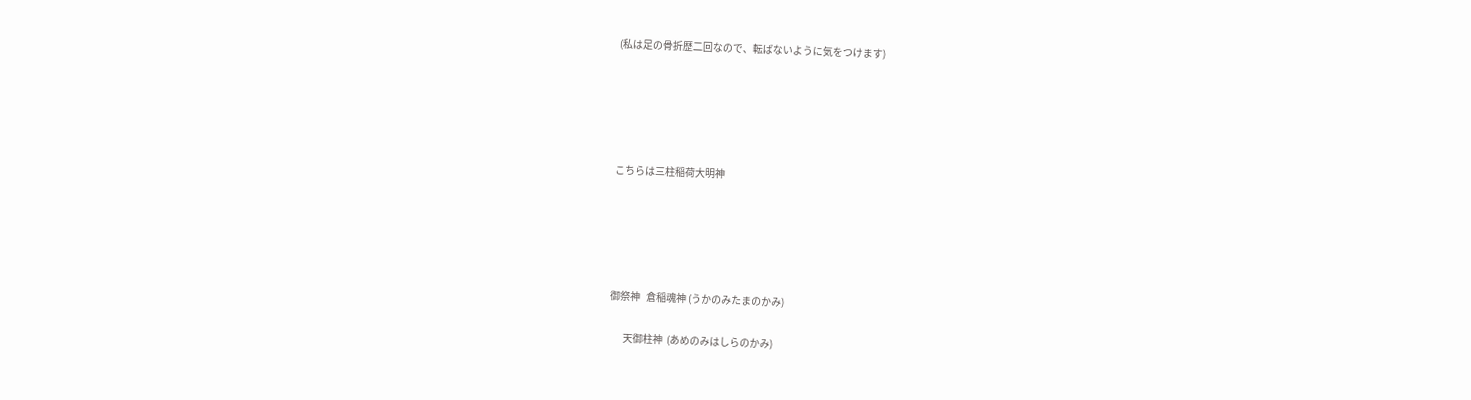(私は足の骨折歴二回なので、転ばないように気をつけます)





こちらは三柱稲荷大明神





御祭神   倉稲魂神 (うかのみたまのかみ)

       天御柱神  (あめのみはしらのかみ)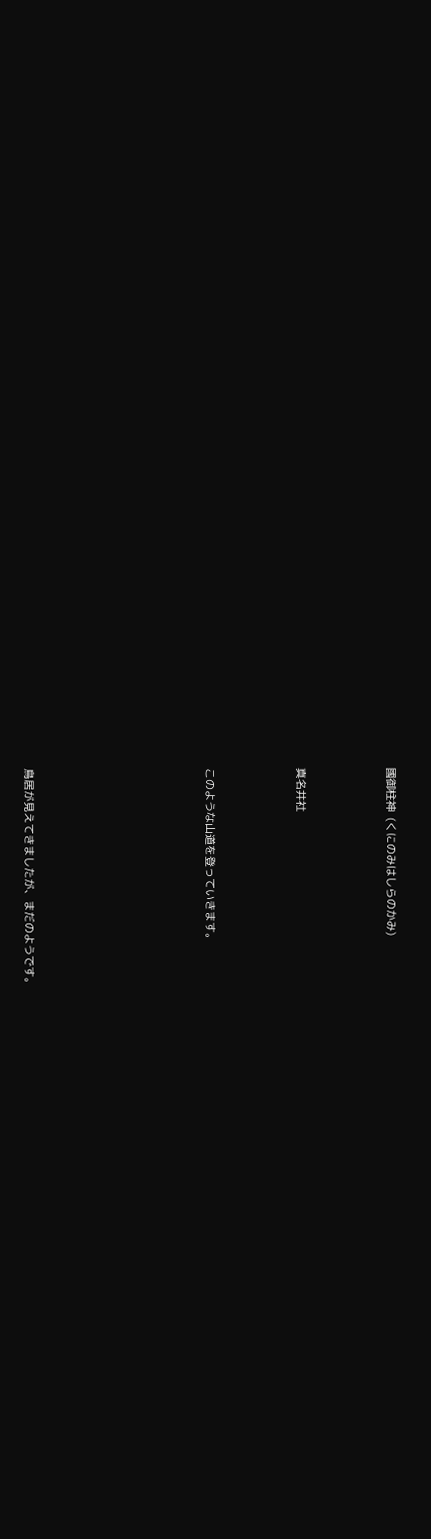國御柱神  (くにのみはしらのかみ)





真名井社





このような山道を登っていきます。











鳥居が見えてきましたが、まだのようです。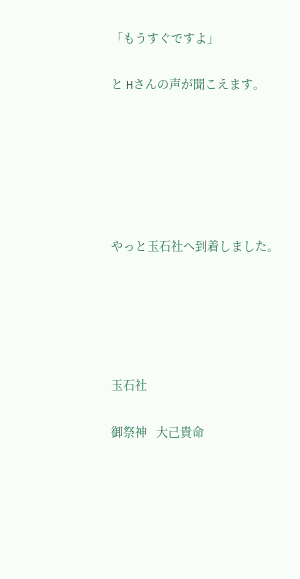「もうすぐですよ」

と Hさんの声が聞こえます。






やっと玉石社へ到着しました。





玉石社

御祭神   大己貴命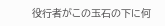役行者がこの玉石の下に何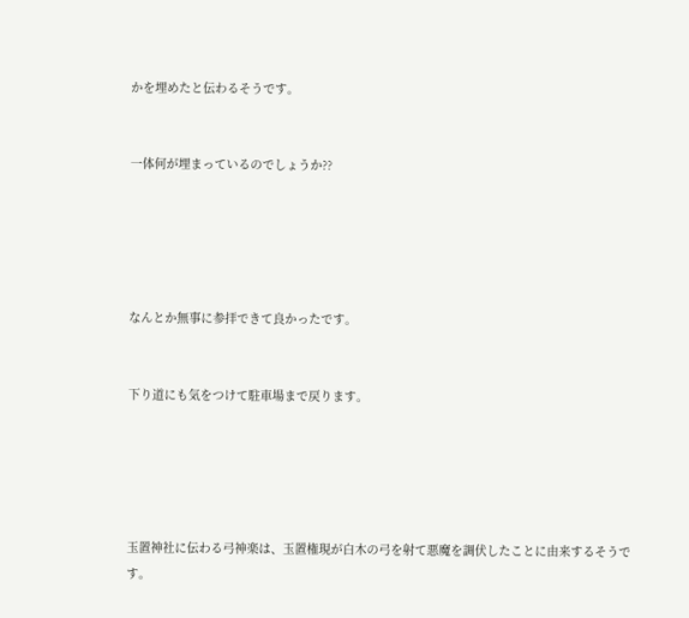かを埋めたと伝わるそうです。


一体何が埋まっているのでしょうか??





なんとか無事に参拝できて良かったです。


下り道にも気をつけて駐車場まで戻ります。





玉置神社に伝わる弓神楽は、玉置権現が白木の弓を射て悪魔を調伏したことに由来するそうです。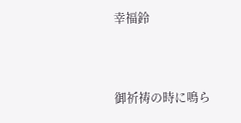幸福鈴


御祈祷の時に鳴ら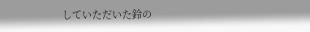していただいた鈴の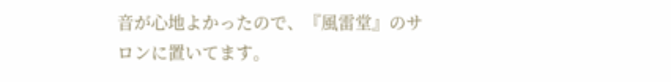音が心地よかったので、『風雷堂』のサロンに置いてます。